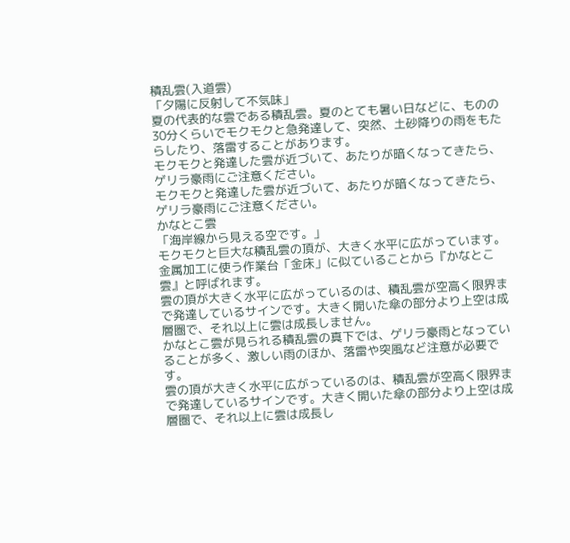積乱雲(入道雲)
「夕陽に反射して不気味」
夏の代表的な雲である積乱雲。夏のとても暑い日などに、ものの30分くらいでモクモクと急発達して、突然、土砂降りの雨をもたらしたり、落雷することがあります。
モクモクと発達した雲が近づいて、あたりが暗くなってきたら、ゲリラ豪雨にご注意ください。
モクモクと発達した雲が近づいて、あたりが暗くなってきたら、ゲリラ豪雨にご注意ください。
かなとこ雲
「海岸線から見える空です。」
モクモクと巨大な積乱雲の頂が、大きく水平に広がっています。金属加工に使う作業台「金床」に似ていることから『かなとこ雲』と呼ばれます。
雲の頂が大きく水平に広がっているのは、積乱雲が空高く限界まで発達しているサインです。大きく開いた傘の部分より上空は成層圏で、それ以上に雲は成長しません。
かなとこ雲が見られる積乱雲の真下では、ゲリラ豪雨となっていることが多く、激しい雨のほか、落雷や突風など注意が必要です。
雲の頂が大きく水平に広がっているのは、積乱雲が空高く限界まで発達しているサインです。大きく開いた傘の部分より上空は成層圏で、それ以上に雲は成長し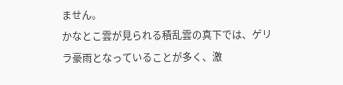ません。
かなとこ雲が見られる積乱雲の真下では、ゲリラ豪雨となっていることが多く、激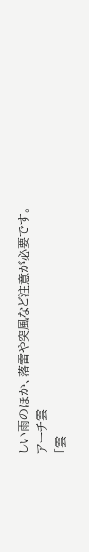しい雨のほか、落雷や突風など注意が必要です。
アーチ雲
「雲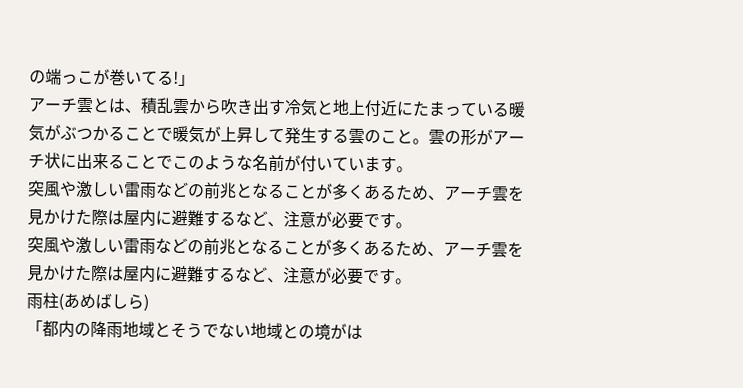の端っこが巻いてる!」
アーチ雲とは、積乱雲から吹き出す冷気と地上付近にたまっている暖気がぶつかることで暖気が上昇して発生する雲のこと。雲の形がアーチ状に出来ることでこのような名前が付いています。
突風や激しい雷雨などの前兆となることが多くあるため、アーチ雲を見かけた際は屋内に避難するなど、注意が必要です。
突風や激しい雷雨などの前兆となることが多くあるため、アーチ雲を見かけた際は屋内に避難するなど、注意が必要です。
雨柱(あめばしら)
「都内の降雨地域とそうでない地域との境がは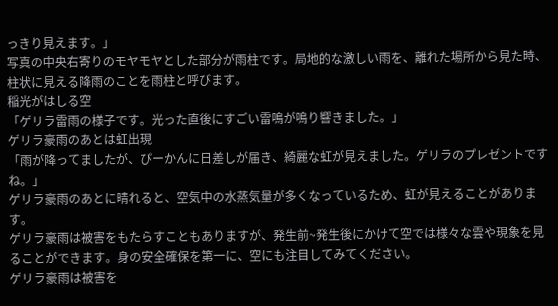っきり見えます。」
写真の中央右寄りのモヤモヤとした部分が雨柱です。局地的な激しい雨を、離れた場所から見た時、柱状に見える降雨のことを雨柱と呼びます。
稲光がはしる空
「ゲリラ雷雨の様子です。光った直後にすごい雷鳴が鳴り響きました。」
ゲリラ豪雨のあとは虹出現
「雨が降ってましたが、ぴーかんに日差しが届き、綺麗な虹が見えました。ゲリラのプレゼントですね。」
ゲリラ豪雨のあとに晴れると、空気中の水蒸気量が多くなっているため、虹が見えることがあります。
ゲリラ豪雨は被害をもたらすこともありますが、発生前~発生後にかけて空では様々な雲や現象を見ることができます。身の安全確保を第一に、空にも注目してみてください。
ゲリラ豪雨は被害を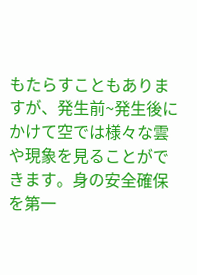もたらすこともありますが、発生前~発生後にかけて空では様々な雲や現象を見ることができます。身の安全確保を第一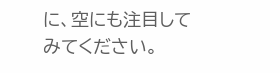に、空にも注目してみてください。